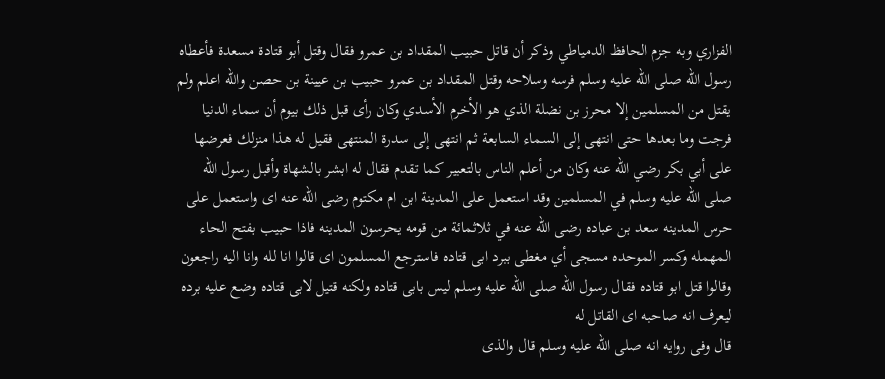الفزاري وبه جزم الحافظ الدمياطي وذكر أن قاتل حبيب المقداد بن عمرو فقال وقتل أبو قتادة مسعدة فأعطاه رسول الله صلى الله عليه وسلم فرسه وسلاحه وقتل المقداد بن عمرو حبيب بن عيينة بن حصن والله اعلم ولم يقتل من المسلمين إلا محرز بن نضلة الذي هو الأخرم الأسدي وكان رأى قبل ذلك بيوم أن سماء الدنيا فرجت وما بعدها حتى انتهى إلى السماء السابعة ثم انتهى إلى سدرة المنتهى فقيل له هذا منزلك فعرضها على أبي بكر رضي الله عنه وكان من أعلم الناس بالتعبير كما تقدم فقال له ابشر بالشهاة وأقبل رسول الله صلى الله عليه وسلم في المسلمين وقد استعمل على المدينة ابن ام مكتوم رضى الله عنه اى واستعمل على حرس المدينه سعد بن عباده رضى الله عنه في ثلاثمائة من قومه يحرسون المدينه فاذا حبيب بفتح الحاء المهمله وكسر الموحده مسجى أي مغطى ببرد ابى قتاده فاسترجع المسلمون اى قالوا انا لله وانا اليه راجعون وقالوا قتل ابو قتاده فقال رسول الله صلى الله عليه وسلم ليس بابى قتاده ولكنه قتيل لابى قتاده وضع عليه برده ليعرف انه صاحبه اى القاتل له
قال وفى روايه انه صلى الله عليه وسلم قال والذى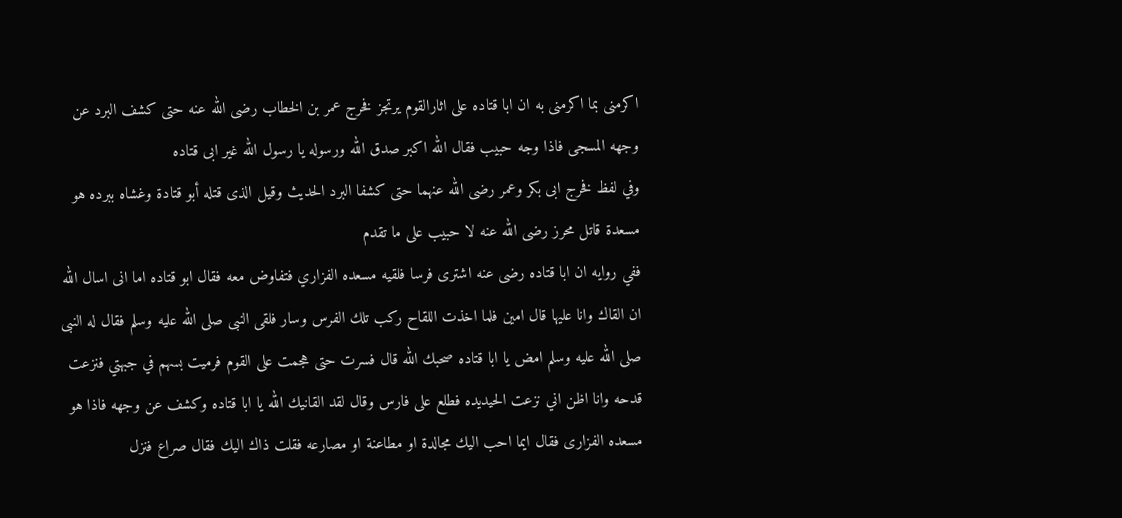اكرمنى بما اكرمنى به ان ابا قتاده على اثارالقوم يرتجز فخرج عمر بن الخطاب رضى الله عنه حتى كشف البرد عن وجهه المسجى فاذا وجه حبيب فقال الله اكبر صدق الله ورسوله يا رسول الله غير ابى قتاده
وفي لفظ فخرج ابى بكر وعمر رضى الله عنهما حتى كشفا البرد الحديث وقيل الذى قتله أبو قتادة وغشاه ببرده هو مسعدة قاتل محرز رضى الله عنه لا حبيب على ما تقدم
ففي روايه ان ابا قتاده رضى عنه اشترى فرسا فلقيه مسعده الفزاري فتفاوض معه فقال ابو قتاده اما انى اسال الله ان القاك وانا عليها قال امين فلما اخذت اللقاح ركب تلك الفرس وسار فلقى النبى صلى الله عليه وسلم فقال له النبى صلى الله عليه وسلم امض يا ابا قتاده صحبك الله قال فسرت حتى هجمت على القوم فرميت بسهم في جبهتي فنزعت قدحه وانا اظن اني نزعت الحيديده فطلع على فارس وقال لقد القانيك الله يا ابا قتاده وكشف عن وجهه فاذا هو مسعده الفزارى فقال ايما احب اليك مجالدة او مطاعنة او مصارعه فقلت ذاك اليك فقال صراع فنزل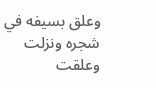وعلق بسيفه في شجره ونزلت وعلقت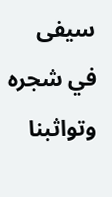سيفى في شجره وتواثبنا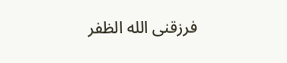فرزقنى الله الظفر